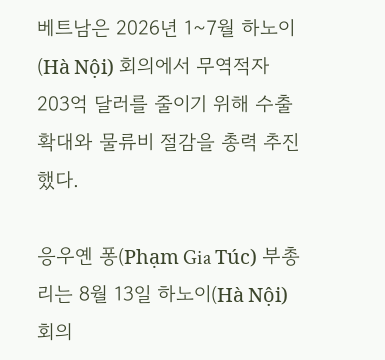베트남은 2026년 1~7월 하노이(Hà Nội) 회의에서 무역적자 203억 달러를 줄이기 위해 수출 확대와 물류비 절감을 총력 추진했다.

응우옌 퐁(Phạm Gia Túc) 부총리는 8월 13일 하노이(Hà Nội) 회의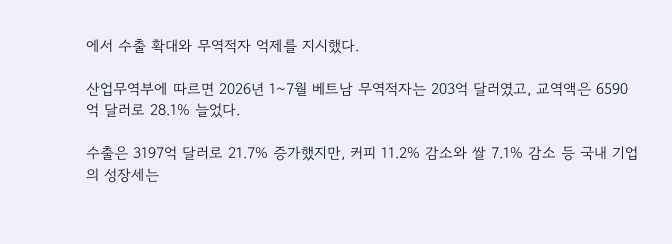에서 수출 확대와 무역적자 억제를 지시했다.

산업무역부에 따르면 2026년 1~7월 베트남 무역적자는 203억 달러였고, 교역액은 6590억 달러로 28.1% 늘었다.

수출은 3197억 달러로 21.7% 증가했지만, 커피 11.2% 감소와 쌀 7.1% 감소 등 국내 기업의 성장세는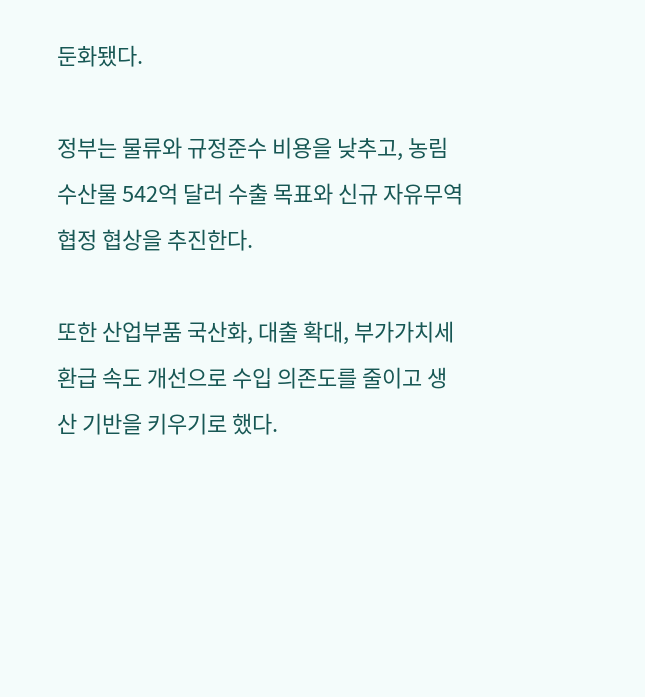둔화됐다.

정부는 물류와 규정준수 비용을 낮추고, 농림수산물 542억 달러 수출 목표와 신규 자유무역협정 협상을 추진한다.

또한 산업부품 국산화, 대출 확대, 부가가치세 환급 속도 개선으로 수입 의존도를 줄이고 생산 기반을 키우기로 했다.